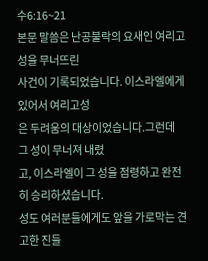수6:16~21
본문 말씀은 난공불락의 요새인 여리고성을 무너뜨린
사건이 기록되었습니다. 이스라엘에게 있어서 여리고성
은 두려움의 대상이었습니다.그런데 그 성이 무너져 내렸
고, 이스라엘이 그 성을 점령하고 완전히 승리하셨습니다.
성도 여러분들에게도 앞을 가로막는 견고한 진들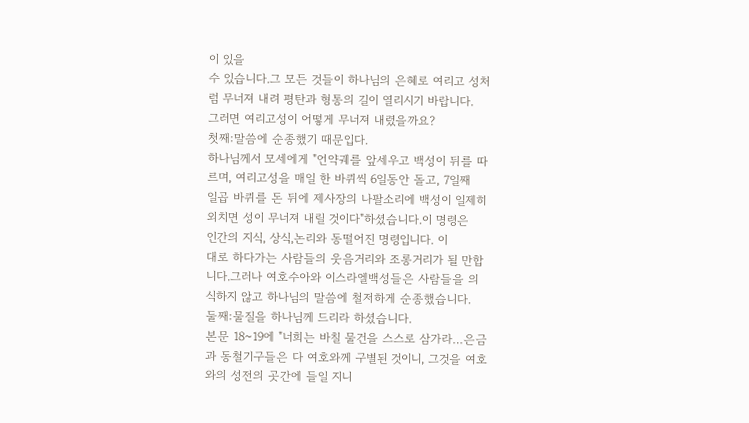이 있을
수 있습니다.그 모든 것들이 하나님의 은혜로 여리고 성처
럼 무너져 내려 평탄과 형통의 길이 열리시기 바랍니다.
그러면 여리고성이 어떻게 무너져 내렸을까요?
첫째:말씀에 순종했기 때문입다.
하나님께서 모세에게 "언약궤를 앞세우고 백성이 뒤를 따
르며, 여리고성을 매일 한 바퀴씩 6일동안 돌고, 7일째
일곱 바퀴를 돈 뒤에 제사장의 나팔소리에 백성이 일제히
외치면 성이 무너져 내릴 것이다"하셨습니다.이 명령은
인간의 지식, 상식,논리와 동떨어진 명령입니다. 이
대로 하다가는 사람들의 웃음거리와 조롱거리가 될 만합
니다.그러나 여호수아와 이스라엘백성들은 사람들을 의
식하지 않고 하나님의 말씀에 철저하게 순종했습니다.
둘째:물질을 하나님께 드리라 하셨습니다.
본문 18~19에 "너희는 바칠 물건을 스스로 삼가라…은금
과 동철기구들은 다 여호와께 구별된 것이니, 그것을 여호
와의 성전의 곳간에 들일 지니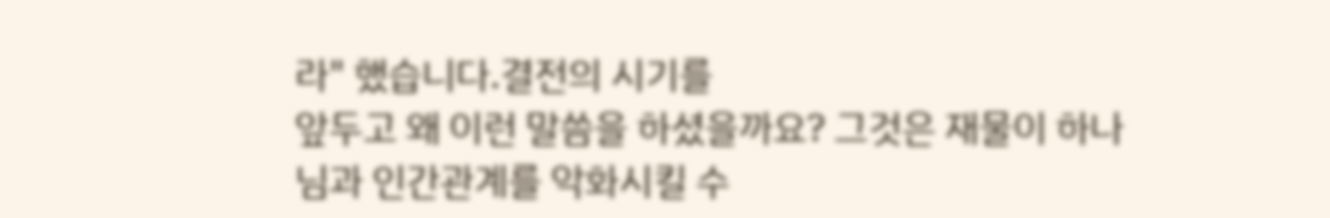라" 했습니다.결전의 시기를
앞두고 왜 이런 말씀을 하셨을까요? 그것은 재물이 하나
님과 인간관계를 악화시킬 수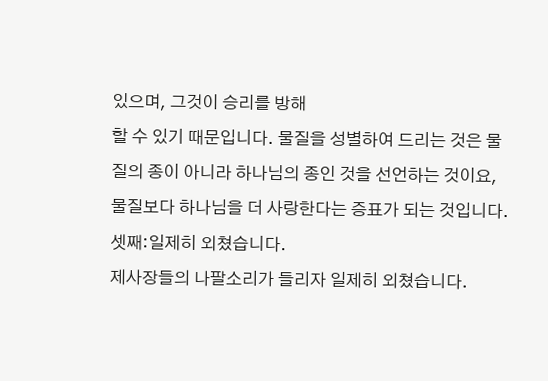있으며, 그것이 승리를 방해
할 수 있기 때문입니다. 물질을 성별하여 드리는 것은 물
질의 종이 아니라 하나님의 종인 것을 선언하는 것이요,
물질보다 하나님을 더 사랑한다는 증표가 되는 것입니다.
셋째:일제히 외쳤습니다.
제사장들의 나팔소리가 들리자 일제히 외쳤습니다.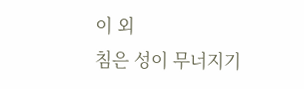이 외
침은 성이 무너지기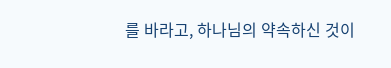를 바라고, 하나님의 약속하신 것이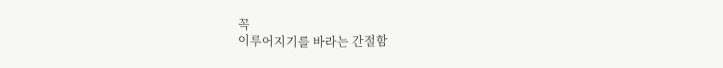꼭
이루어지기를 바라는 간절함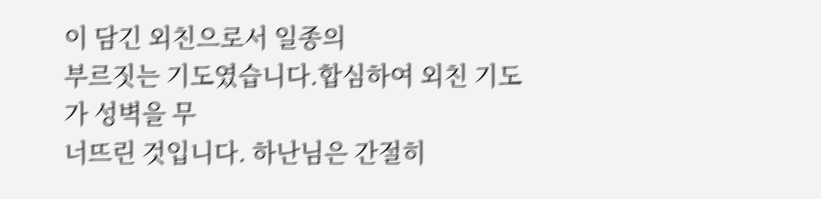이 담긴 외친으로서 일종의
부르짓는 기도였습니다.합심하여 외친 기도가 성벽을 무
너뜨린 것입니다. 하난님은 간절히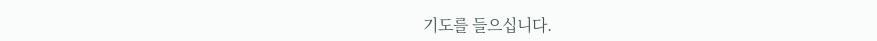기도를 들으십니다.